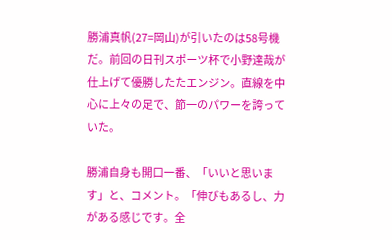勝浦真帆(27=岡山)が引いたのは58号機だ。前回の日刊スポーツ杯で小野達哉が仕上げて優勝したたエンジン。直線を中心に上々の足で、節一のパワーを誇っていた。

勝浦自身も開口一番、「いいと思います」と、コメント。「伸びもあるし、力がある感じです。全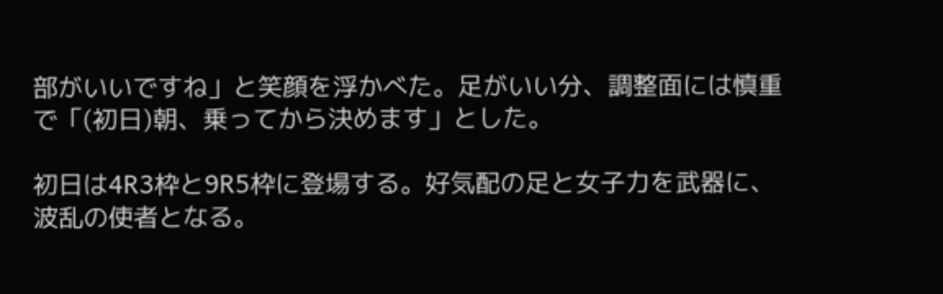部がいいですね」と笑顔を浮かべた。足がいい分、調整面には慎重で「(初日)朝、乗ってから決めます」とした。

初日は4R3枠と9R5枠に登場する。好気配の足と女子力を武器に、波乱の使者となる。